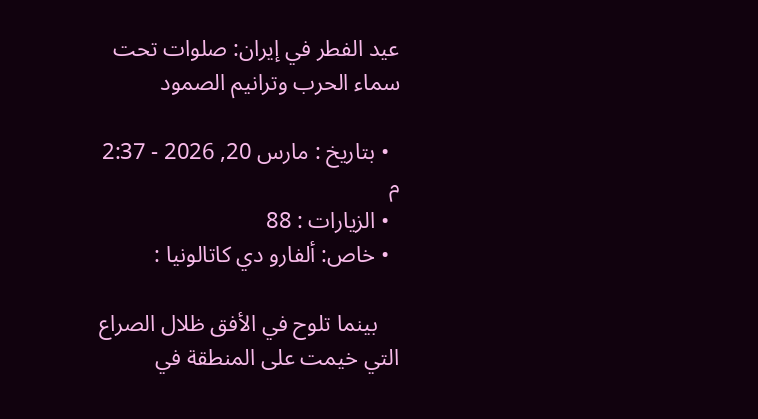عيد الفطر في إيران: صلوات تحت سماء الحرب وترانيم الصمود

  • بتاريخ : مارس 20, 2026 - 2:37 م
  • الزيارات : 88
  • خاص: ألفارو دي كاتالونيا :

    بينما تلوح في الأفق ظلال الصراع التي خيمت على المنطقة في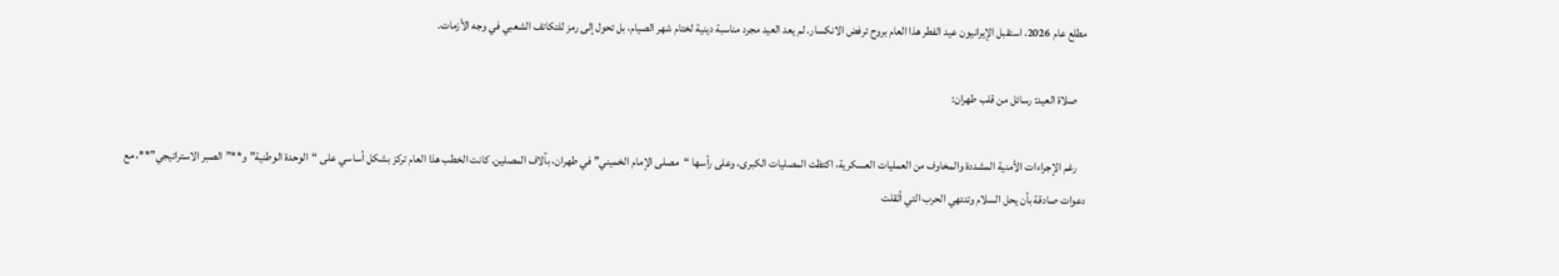مطلع عام 2026، استقبل الإيرانيون عيد الفطر هذا العام بروح ترفض الانكسار. لم يعد العيد مجرد مناسبة دينية لختام شهر الصيام، بل تحول إلى رمز للتكاتف الشعبي في وجه الأزمات.

    صلاة العيد: رسائل من قلب طهران:

    رغم الإجراءات الأمنية المشددة والمخاوف من العمليات العسكرية، اكتظت المصليات الكبرى، وعلى رأسها “مصلى الإمام الخميني” في طهران، بآلاف المصلين. كانت الخطب هذا العام تركز بشكل أساسي على “الوحدة الوطنية” و**”الصبر الاستراتيجي”**، مع دعوات صادقة بأن يحل السلام وتنتهي الحرب التي أثقلت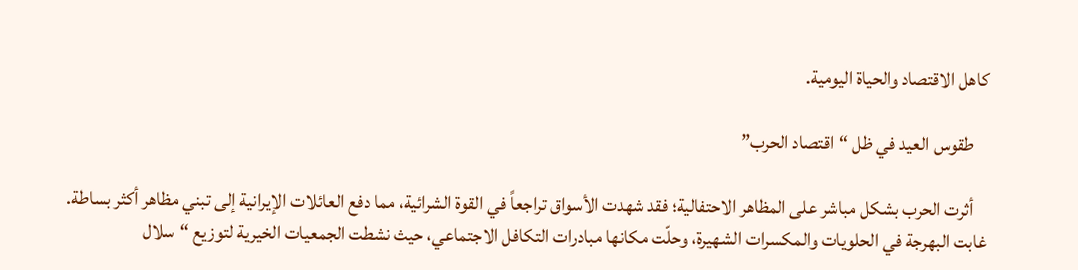كاهل الاقتصاد والحياة اليومية.

    طقوس العيد في ظل “اقتصاد الحرب”

    أثرت الحرب بشكل مباشر على المظاهر الاحتفالية؛ فقد شهدت الأسواق تراجعاً في القوة الشرائية، مما دفع العائلات الإيرانية إلى تبني مظاهر أكثر بساطة. غابت البهرجة في الحلويات والمكسرات الشهيرة، وحلّت مكانها مبادرات التكافل الاجتماعي، حيث نشطت الجمعيات الخيرية لتوزيع “سلال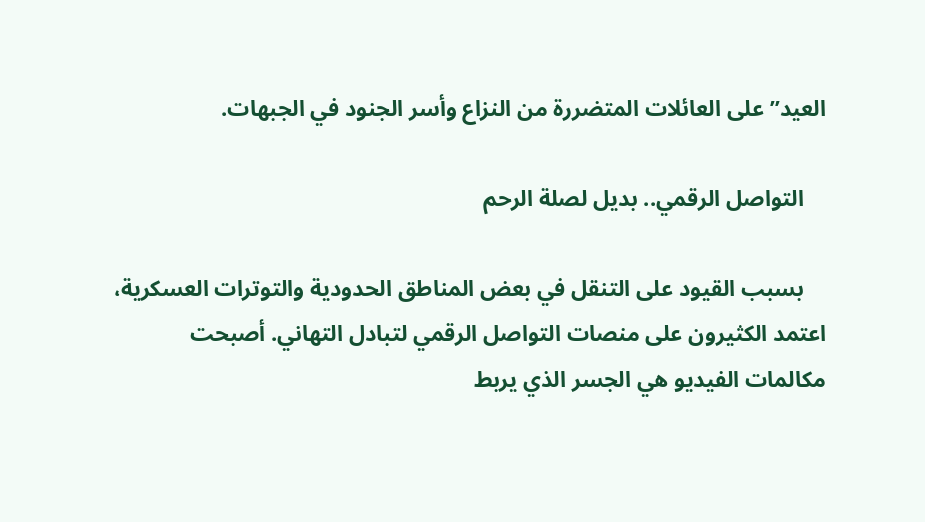العيد” على العائلات المتضررة من النزاع وأسر الجنود في الجبهات.

    التواصل الرقمي.. بديل لصلة الرحم

    بسبب القيود على التنقل في بعض المناطق الحدودية والتوترات العسكرية، اعتمد الكثيرون على منصات التواصل الرقمي لتبادل التهاني. أصبحت مكالمات الفيديو هي الجسر الذي يربط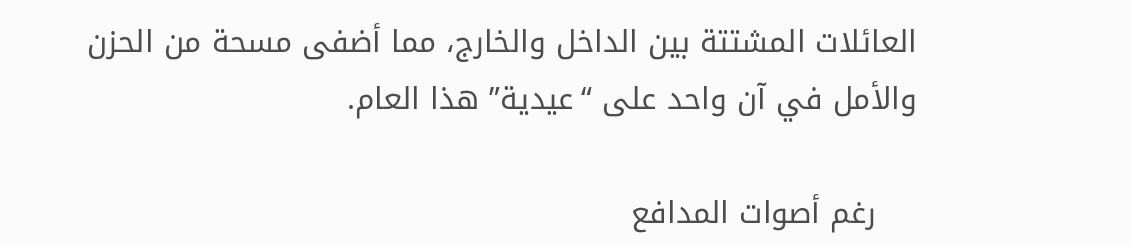العائلات المشتتة بين الداخل والخارج، مما أضفى مسحة من الحزن والأمل في آن واحد على “عيدية” هذا العام.

    رغم أصوات المدافع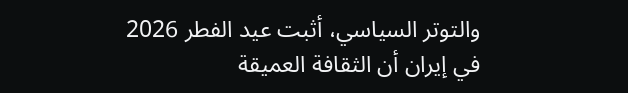والتوتر السياسي، أثبت عيد الفطر 2026 في إيران أن الثقافة العميقة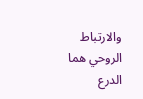والارتباط الروحي هما الدرع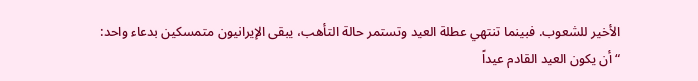الأخير للشعوب. فبينما تنتهي عطلة العيد وتستمر حالة التأهب، يبقى الإيرانيون متمسكين بدعاء واحد: “أن يكون العيد القادم عيداً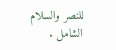للنصر والسلام الشامل .